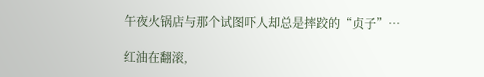午夜火锅店与那个试图吓人却总是摔跤的“贞子”…

红油在翻滚,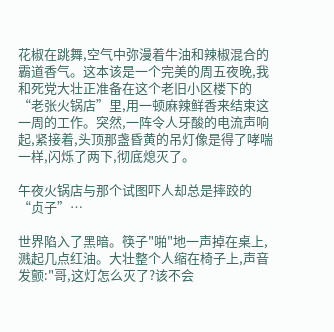花椒在跳舞,空气中弥漫着牛油和辣椒混合的霸道香气。这本该是一个完美的周五夜晚,我和死党大壮正准备在这个老旧小区楼下的“老张火锅店”里,用一顿麻辣鲜香来结束这一周的工作。突然,一阵令人牙酸的电流声响起,紧接着,头顶那盏昏黄的吊灯像是得了哮喘一样,闪烁了两下,彻底熄灭了。

午夜火锅店与那个试图吓人却总是摔跤的“贞子”…

世界陷入了黑暗。筷子"啪"地一声掉在桌上,溅起几点红油。大壮整个人缩在椅子上,声音发颤:"哥,这灯怎么灭了?该不会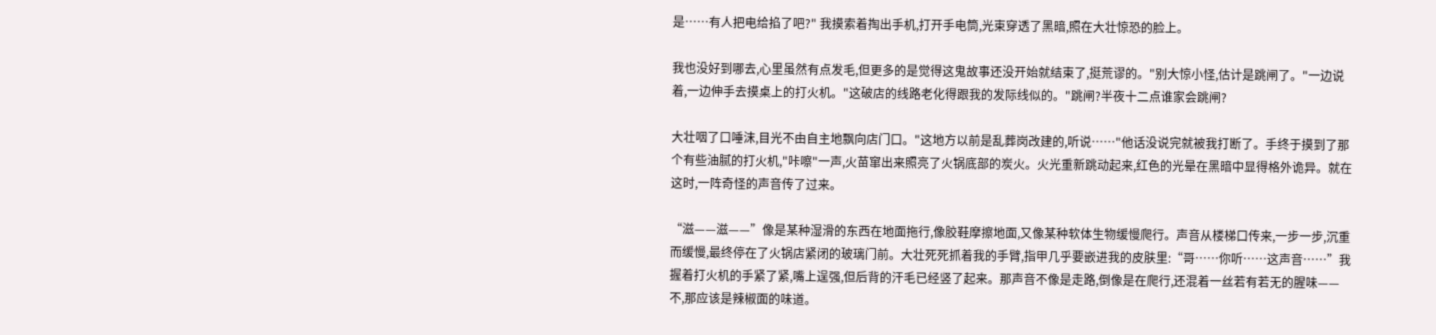是……有人把电给掐了吧?" 我摸索着掏出手机,打开手电筒,光束穿透了黑暗,照在大壮惊恐的脸上。

我也没好到哪去,心里虽然有点发毛,但更多的是觉得这鬼故事还没开始就结束了,挺荒谬的。"别大惊小怪,估计是跳闸了。"一边说着,一边伸手去摸桌上的打火机。"这破店的线路老化得跟我的发际线似的。"跳闸?半夜十二点谁家会跳闸?

大壮咽了口唾沫,目光不由自主地飘向店门口。"这地方以前是乱葬岗改建的,听说……"他话没说完就被我打断了。手终于摸到了那个有些油腻的打火机,"咔嚓"一声,火苗窜出来照亮了火锅底部的炭火。火光重新跳动起来,红色的光晕在黑暗中显得格外诡异。就在这时,一阵奇怪的声音传了过来。

“滋——滋——”像是某种湿滑的东西在地面拖行,像胶鞋摩擦地面,又像某种软体生物缓慢爬行。声音从楼梯口传来,一步一步,沉重而缓慢,最终停在了火锅店紧闭的玻璃门前。大壮死死抓着我的手臂,指甲几乎要嵌进我的皮肤里:“哥……你听……这声音……”我握着打火机的手紧了紧,嘴上逞强,但后背的汗毛已经竖了起来。那声音不像是走路,倒像是在爬行,还混着一丝若有若无的腥味——不,那应该是辣椒面的味道。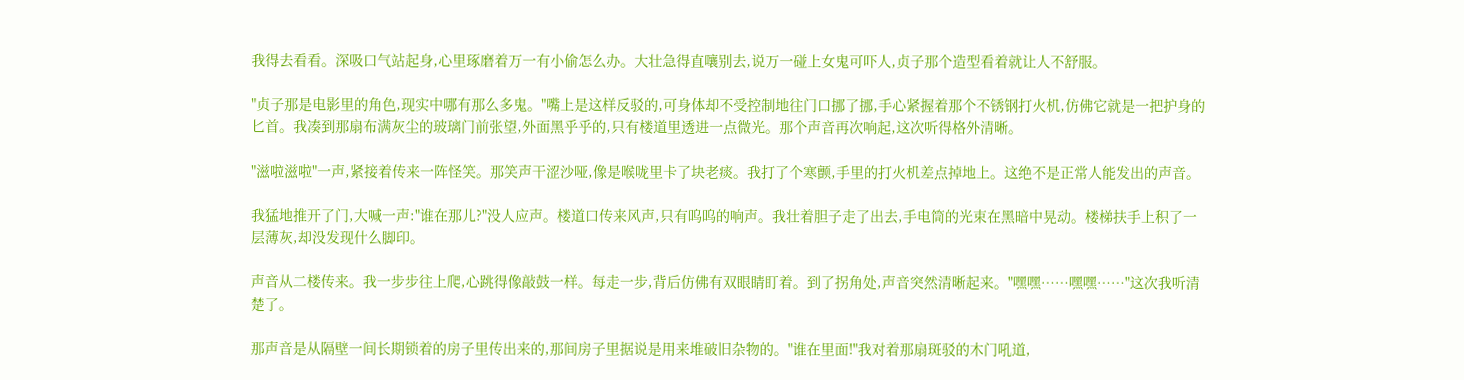我得去看看。深吸口气站起身,心里琢磨着万一有小偷怎么办。大壮急得直嚷别去,说万一碰上女鬼可吓人,贞子那个造型看着就让人不舒服。

"贞子那是电影里的角色,现实中哪有那么多鬼。"嘴上是这样反驳的,可身体却不受控制地往门口挪了挪,手心紧握着那个不锈钢打火机,仿佛它就是一把护身的匕首。我凑到那扇布满灰尘的玻璃门前张望,外面黑乎乎的,只有楼道里透进一点微光。那个声音再次响起,这次听得格外清晰。

"滋啦滋啦"一声,紧接着传来一阵怪笑。那笑声干涩沙哑,像是喉咙里卡了块老痰。我打了个寒颤,手里的打火机差点掉地上。这绝不是正常人能发出的声音。

我猛地推开了门,大喊一声:"谁在那儿?"没人应声。楼道口传来风声,只有呜呜的响声。我壮着胆子走了出去,手电筒的光束在黑暗中晃动。楼梯扶手上积了一层薄灰,却没发现什么脚印。

声音从二楼传来。我一步步往上爬,心跳得像敲鼓一样。每走一步,背后仿佛有双眼睛盯着。到了拐角处,声音突然清晰起来。"嘿嘿……嘿嘿……"这次我听清楚了。

那声音是从隔壁一间长期锁着的房子里传出来的,那间房子里据说是用来堆破旧杂物的。"谁在里面!"我对着那扇斑驳的木门吼道,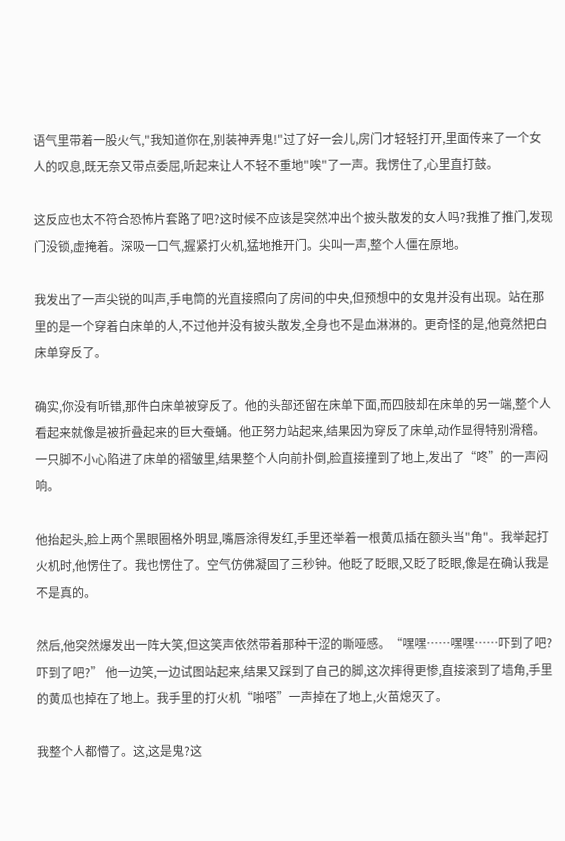语气里带着一股火气,"我知道你在,别装神弄鬼!"过了好一会儿,房门才轻轻打开,里面传来了一个女人的叹息,既无奈又带点委屈,听起来让人不轻不重地"唉"了一声。我愣住了,心里直打鼓。

这反应也太不符合恐怖片套路了吧?这时候不应该是突然冲出个披头散发的女人吗?我推了推门,发现门没锁,虚掩着。深吸一口气,握紧打火机,猛地推开门。尖叫一声,整个人僵在原地。

我发出了一声尖锐的叫声,手电筒的光直接照向了房间的中央,但预想中的女鬼并没有出现。站在那里的是一个穿着白床单的人,不过他并没有披头散发,全身也不是血淋淋的。更奇怪的是,他竟然把白床单穿反了。

确实,你没有听错,那件白床单被穿反了。他的头部还留在床单下面,而四肢却在床单的另一端,整个人看起来就像是被折叠起来的巨大蚕蛹。他正努力站起来,结果因为穿反了床单,动作显得特别滑稽。一只脚不小心陷进了床单的褶皱里,结果整个人向前扑倒,脸直接撞到了地上,发出了“咚”的一声闷响。

他抬起头,脸上两个黑眼圈格外明显,嘴唇涂得发红,手里还举着一根黄瓜插在额头当"角"。我举起打火机时,他愣住了。我也愣住了。空气仿佛凝固了三秒钟。他眨了眨眼,又眨了眨眼,像是在确认我是不是真的。

然后,他突然爆发出一阵大笑,但这笑声依然带着那种干涩的嘶哑感。“嘿嘿……嘿嘿……吓到了吧?吓到了吧?” 他一边笑,一边试图站起来,结果又踩到了自己的脚,这次摔得更惨,直接滚到了墙角,手里的黄瓜也掉在了地上。我手里的打火机“啪嗒”一声掉在了地上,火苗熄灭了。

我整个人都懵了。这,这是鬼?这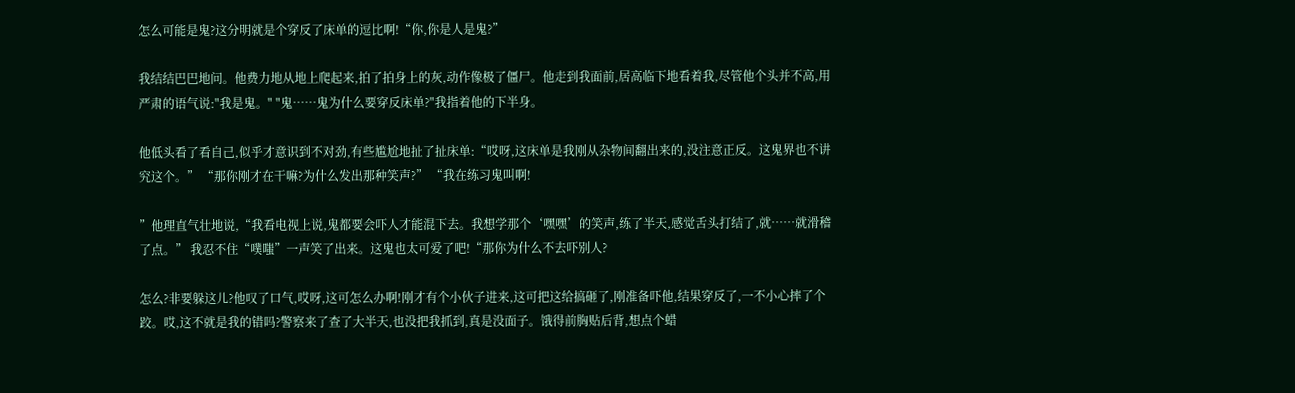怎么可能是鬼?这分明就是个穿反了床单的逗比啊!“你,你是人是鬼?”

我结结巴巴地问。他费力地从地上爬起来,拍了拍身上的灰,动作像极了僵尸。他走到我面前,居高临下地看着我,尽管他个头并不高,用严肃的语气说:"我是鬼。" "鬼……鬼为什么要穿反床单?"我指着他的下半身。

他低头看了看自己,似乎才意识到不对劲,有些尴尬地扯了扯床单:“哎呀,这床单是我刚从杂物间翻出来的,没注意正反。这鬼界也不讲究这个。” “那你刚才在干嘛?为什么发出那种笑声?” “我在练习鬼叫啊!

”他理直气壮地说,“我看电视上说,鬼都要会吓人才能混下去。我想学那个‘嘿嘿’的笑声,练了半天,感觉舌头打结了,就……就滑稽了点。” 我忍不住“噗嗤”一声笑了出来。这鬼也太可爱了吧!“那你为什么不去吓别人?

怎么?非要躲这儿?他叹了口气,哎呀,这可怎么办啊!刚才有个小伙子进来,这可把这给搞砸了,刚准备吓他,结果穿反了,一不小心摔了个跤。哎,这不就是我的错吗?警察来了查了大半天,也没把我抓到,真是没面子。饿得前胸贴后背,想点个蜡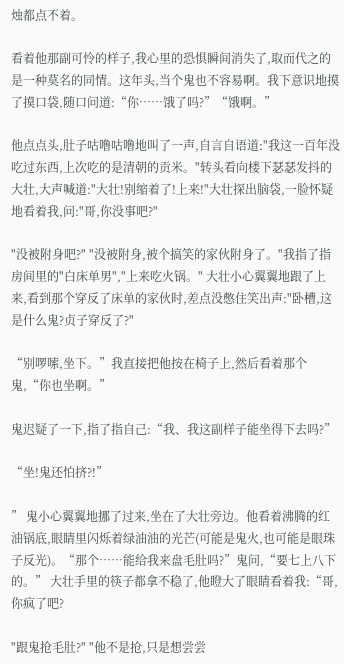烛都点不着。

看着他那副可怜的样子,我心里的恐惧瞬间消失了,取而代之的是一种莫名的同情。这年头,当个鬼也不容易啊。我下意识地摸了摸口袋,随口问道:“你……饿了吗?”“饿啊。”

他点点头,肚子咕噜咕噜地叫了一声,自言自语道:"我这一百年没吃过东西,上次吃的是清朝的贡米。"转头看向楼下瑟瑟发抖的大壮,大声喊道:"大壮!别缩着了!上来!"大壮探出脑袋,一脸怀疑地看着我,问:"哥,你没事吧?"

"没被附身吧?" "没被附身,被个搞笑的家伙附身了。"我指了指房间里的"白床单男","上来吃火锅。" 大壮小心翼翼地跟了上来,看到那个穿反了床单的家伙时,差点没憋住笑出声:"卧槽,这是什么鬼?贞子穿反了?"

“别啰嗦,坐下。”我直接把他按在椅子上,然后看着那个鬼,“你也坐啊。”

鬼迟疑了一下,指了指自己:“我、我这副样子能坐得下去吗?”

“坐!鬼还怕挤?!”

” 鬼小心翼翼地挪了过来,坐在了大壮旁边。他看着沸腾的红油锅底,眼睛里闪烁着绿油油的光芒(可能是鬼火,也可能是眼珠子反光)。“那个……能给我来盘毛肚吗?”鬼问,“要七上八下的。” 大壮手里的筷子都拿不稳了,他瞪大了眼睛看着我:“哥,你疯了吧?

"跟鬼抢毛肚?" "他不是抢,只是想尝尝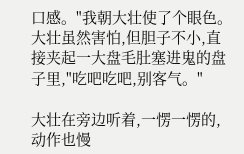口感。"我朝大壮使了个眼色。大壮虽然害怕,但胆子不小,直接夹起一大盘毛肚塞进鬼的盘子里,"吃吧吃吧,别客气。"

大壮在旁边听着,一愣一愣的,动作也慢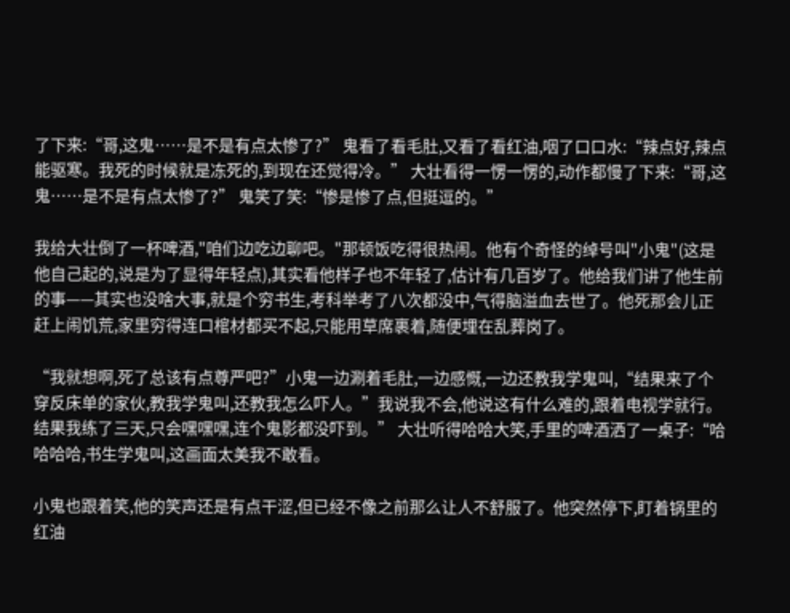了下来:“哥,这鬼……是不是有点太惨了?” 鬼看了看毛肚,又看了看红油,咽了口口水:“辣点好,辣点能驱寒。我死的时候就是冻死的,到现在还觉得冷。” 大壮看得一愣一愣的,动作都慢了下来:“哥,这鬼……是不是有点太惨了?” 鬼笑了笑:“惨是惨了点,但挺逗的。”

我给大壮倒了一杯啤酒,"咱们边吃边聊吧。"那顿饭吃得很热闹。他有个奇怪的绰号叫"小鬼"(这是他自己起的,说是为了显得年轻点),其实看他样子也不年轻了,估计有几百岁了。他给我们讲了他生前的事——其实也没啥大事,就是个穷书生,考科举考了八次都没中,气得脑溢血去世了。他死那会儿正赶上闹饥荒,家里穷得连口棺材都买不起,只能用草席裹着,随便埋在乱葬岗了。

“我就想啊,死了总该有点尊严吧?”小鬼一边涮着毛肚,一边感慨,一边还教我学鬼叫,“结果来了个穿反床单的家伙,教我学鬼叫,还教我怎么吓人。”我说我不会,他说这有什么难的,跟着电视学就行。结果我练了三天,只会嘿嘿嘿,连个鬼影都没吓到。” 大壮听得哈哈大笑,手里的啤酒洒了一桌子:“哈哈哈哈,书生学鬼叫,这画面太美我不敢看。

小鬼也跟着笑,他的笑声还是有点干涩,但已经不像之前那么让人不舒服了。他突然停下,盯着锅里的红油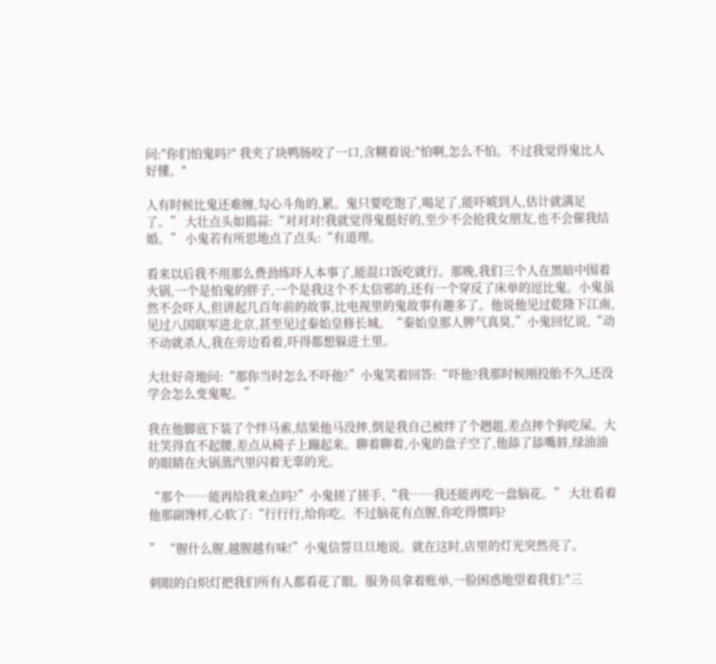问:"你们怕鬼吗?" 我夹了块鸭肠咬了一口,含糊着说:"怕啊,怎么不怕。不过我觉得鬼比人好懂。"

人有时候比鬼还难缠,勾心斗角的,累。鬼只要吃饱了,喝足了,能吓唬到人,估计就满足了。” 大壮点头如捣蒜:“对对对!我就觉得鬼挺好的,至少不会抢我女朋友,也不会催我结婚。” 小鬼若有所思地点了点头:“有道理。

看来以后我不用那么费劲练吓人本事了,能混口饭吃就行。那晚,我们三个人在黑暗中围着火锅,一个是怕鬼的胖子,一个是我这个不太信邪的,还有一个穿反了床单的逗比鬼。小鬼虽然不会吓人,但讲起几百年前的故事,比电视里的鬼故事有趣多了。他说他见过乾隆下江南,见过八国联军进北京,甚至见过秦始皇修长城。“秦始皇那人脾气真臭,”小鬼回忆说,“动不动就杀人,我在旁边看着,吓得都想躲进土里。

大壮好奇地问:“那你当时怎么不吓他?”小鬼笑着回答:“吓他?我那时候刚投胎不久,还没学会怎么变鬼呢。”

我在他脚底下装了个绊马索,结果他马没摔,倒是我自己被绊了个趔趄,差点摔个狗吃屎。大壮笑得直不起腰,差点从椅子上蹦起来。聊着聊着,小鬼的盘子空了,他舔了舔嘴唇,绿油油的眼睛在火锅蒸汽里闪着无辜的光。

“那个……能再给我来点吗?”小鬼搓了搓手,“我……我还能再吃一盘脑花。” 大壮看着他那副馋样,心软了:“行行行,给你吃。不过脑花有点腥,你吃得惯吗?

” “腥什么腥,越腥越有味!”小鬼信誓旦旦地说。就在这时,店里的灯光突然亮了。

刺眼的白炽灯把我们所有人都看花了眼。服务员拿着账单,一脸困惑地望着我们:"三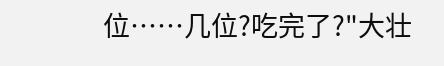位……几位?吃完了?"大壮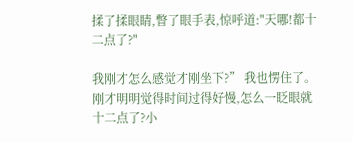揉了揉眼睛,瞥了眼手表,惊呼道:"天哪!都十二点了?"

我刚才怎么感觉才刚坐下?” 我也愣住了。刚才明明觉得时间过得好慢,怎么一眨眼就十二点了?小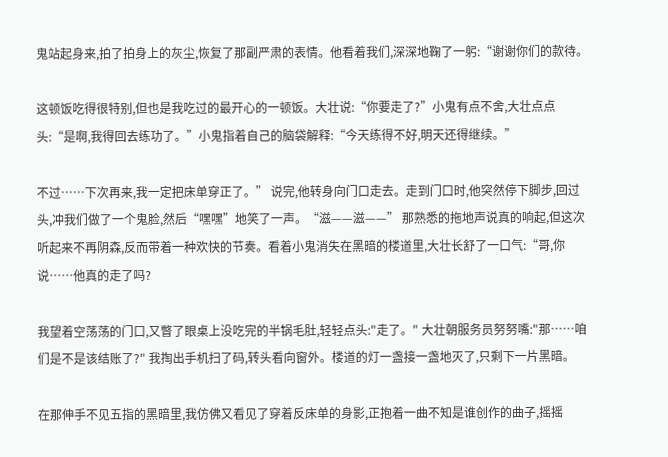鬼站起身来,拍了拍身上的灰尘,恢复了那副严肃的表情。他看着我们,深深地鞠了一躬:“谢谢你们的款待。

这顿饭吃得很特别,但也是我吃过的最开心的一顿饭。大壮说:“你要走了?”小鬼有点不舍,大壮点点头:“是啊,我得回去练功了。”小鬼指着自己的脑袋解释:“今天练得不好,明天还得继续。”

不过……下次再来,我一定把床单穿正了。” 说完,他转身向门口走去。走到门口时,他突然停下脚步,回过头,冲我们做了一个鬼脸,然后“嘿嘿”地笑了一声。“滋——滋——” 那熟悉的拖地声说真的响起,但这次听起来不再阴森,反而带着一种欢快的节奏。看着小鬼消失在黑暗的楼道里,大壮长舒了一口气:“哥,你说……他真的走了吗?

我望着空荡荡的门口,又瞥了眼桌上没吃完的半锅毛肚,轻轻点头:"走了。" 大壮朝服务员努努嘴:"那……咱们是不是该结账了?" 我掏出手机扫了码,转头看向窗外。楼道的灯一盏接一盏地灭了,只剩下一片黑暗。

在那伸手不见五指的黑暗里,我仿佛又看见了穿着反床单的身影,正抱着一曲不知是谁创作的曲子,摇摇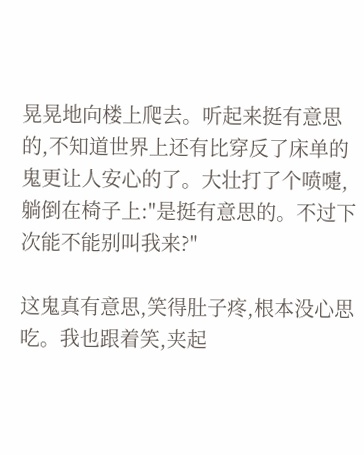晃晃地向楼上爬去。听起来挺有意思的,不知道世界上还有比穿反了床单的鬼更让人安心的了。大壮打了个喷嚏,躺倒在椅子上:"是挺有意思的。不过下次能不能别叫我来?"

这鬼真有意思,笑得肚子疼,根本没心思吃。我也跟着笑,夹起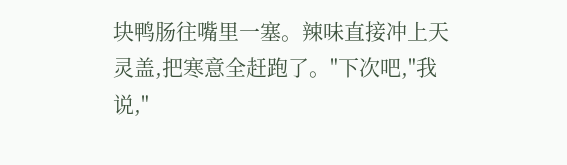块鸭肠往嘴里一塞。辣味直接冲上天灵盖,把寒意全赶跑了。"下次吧,"我说,"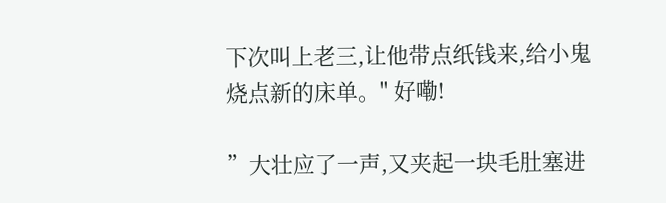下次叫上老三,让他带点纸钱来,给小鬼烧点新的床单。" 好嘞!

”大壮应了一声,又夹起一块毛肚塞进